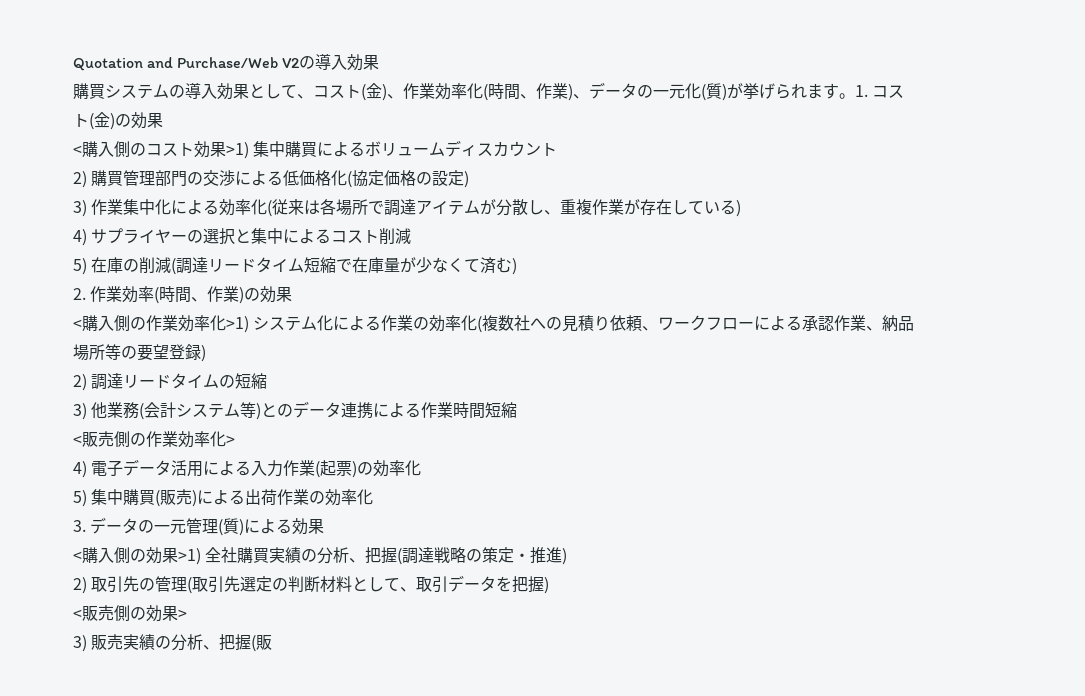Quotation and Purchase/Web V2の導入効果
購買システムの導入効果として、コスト(金)、作業効率化(時間、作業)、データの一元化(質)が挙げられます。1. コスト(金)の効果
<購入側のコスト効果>1) 集中購買によるボリュームディスカウント
2) 購買管理部門の交渉による低価格化(協定価格の設定)
3) 作業集中化による効率化(従来は各場所で調達アイテムが分散し、重複作業が存在している)
4) サプライヤーの選択と集中によるコスト削減
5) 在庫の削減(調達リードタイム短縮で在庫量が少なくて済む)
2. 作業効率(時間、作業)の効果
<購入側の作業効率化>1) システム化による作業の効率化(複数社への見積り依頼、ワークフローによる承認作業、納品場所等の要望登録)
2) 調達リードタイムの短縮
3) 他業務(会計システム等)とのデータ連携による作業時間短縮
<販売側の作業効率化>
4) 電子データ活用による入力作業(起票)の効率化
5) 集中購買(販売)による出荷作業の効率化
3. データの一元管理(質)による効果
<購入側の効果>1) 全社購買実績の分析、把握(調達戦略の策定・推進)
2) 取引先の管理(取引先選定の判断材料として、取引データを把握)
<販売側の効果>
3) 販売実績の分析、把握(販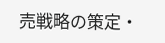売戦略の策定・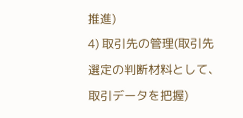推進)
4) 取引先の管理(取引先選定の判断材料として、取引データを把握)